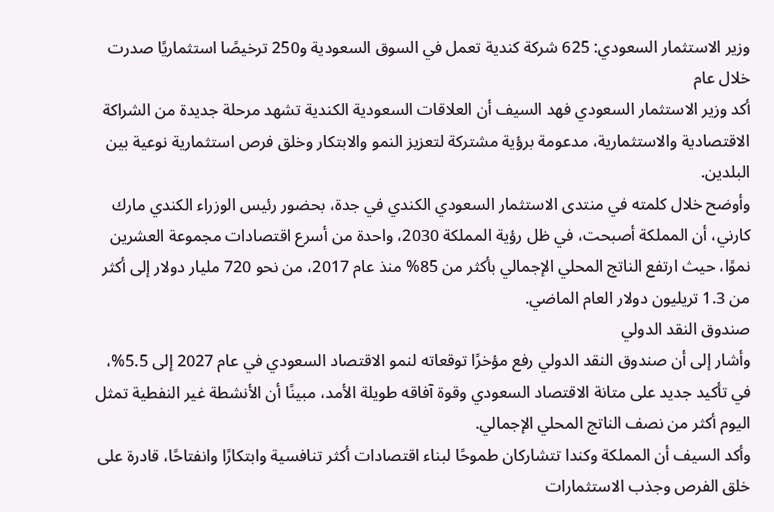وزير الاستثمار السعودي: 625 شركة كندية تعمل في السوق السعودية و250 ترخيصًا استثماريًا صدرت خلال عام
أكد وزير الاستثمار السعودي فهد السيف أن العلاقات السعودية الكندية تشهد مرحلة جديدة من الشراكة الاقتصادية والاستثمارية، مدعومة برؤية مشتركة لتعزيز النمو والابتكار وخلق فرص استثمارية نوعية بين البلدين.
وأوضح خلال كلمته في منتدى الاستثمار السعودي الكندي في جدة، بحضور رئيس الوزراء الكندي مارك كارني، أن المملكة أصبحت، في ظل رؤية المملكة 2030، واحدة من أسرع اقتصادات مجموعة العشرين نموًا، حيث ارتفع الناتج المحلي الإجمالي بأكثر من 85% منذ عام 2017، من نحو 720 مليار دولار إلى أكثر من 1.3 تريليون دولار العام الماضي.
صندوق النقد الدولي
وأشار إلى أن صندوق النقد الدولي رفع مؤخرًا توقعاته لنمو الاقتصاد السعودي في عام 2027 إلى 5.5%، في تأكيد جديد على متانة الاقتصاد السعودي وقوة آفاقه طويلة الأمد، مبينًا أن الأنشطة غير النفطية تمثل اليوم أكثر من نصف الناتج المحلي الإجمالي.
وأكد السيف أن المملكة وكندا تتشاركان طموحًا لبناء اقتصادات أكثر تنافسية وابتكارًا وانفتاحًا، قادرة على خلق الفرص وجذب الاستثمارات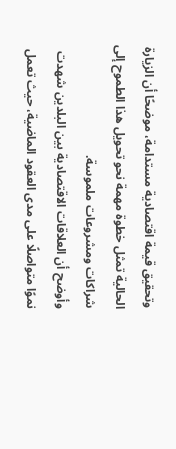وتحقيق قيمة اقتصادية مستدامة، موضحًا أن الزيارة الحالية تمثل خطوة مهمة نحو تحويل هذا الطموح إلى شراكات ومشروعات ملموسة.
وأوضح أن العلاقات الاقتصادية بين البلدين شهدت نموًا متواصلًا على مدى العقود الماضية، حيث تعمل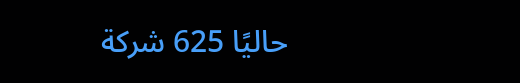حاليًا 625 شركة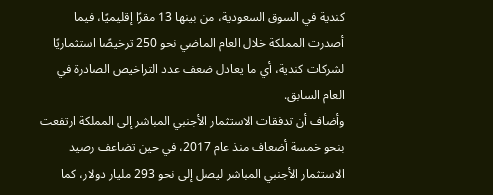كندية في السوق السعودية، من بينها 13 مقرًا إقليميًا، فيما أصدرت المملكة خلال العام الماضي نحو 250 ترخيصًا استثماريًا لشركات كندية، أي ما يعادل ضعف عدد التراخيص الصادرة في العام السابق.
وأضاف أن تدفقات الاستثمار الأجنبي المباشر إلى المملكة ارتفعت بنحو خمسة أضعاف منذ عام 2017، في حين تضاعف رصيد الاستثمار الأجنبي المباشر ليصل إلى نحو 293 مليار دولار، كما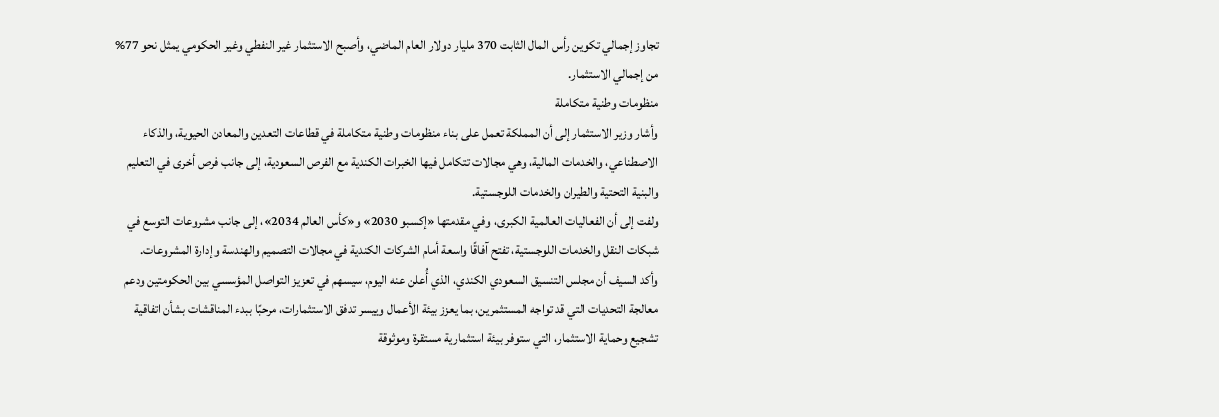تجاوز إجمالي تكوين رأس المال الثابت 370 مليار دولار العام الماضي، وأصبح الاستثمار غير النفطي وغير الحكومي يمثل نحو 77% من إجمالي الاستثمار.
منظومات وطنية متكاملة
وأشار وزير الاستثمار إلى أن المملكة تعمل على بناء منظومات وطنية متكاملة في قطاعات التعدين والمعادن الحيوية، والذكاء الاصطناعي، والخدمات المالية، وهي مجالات تتكامل فيها الخبرات الكندية مع الفرص السعودية، إلى جانب فرص أخرى في التعليم والبنية التحتية والطيران والخدمات اللوجستية.
ولفت إلى أن الفعاليات العالمية الكبرى، وفي مقدمتها «إكسبو 2030» و«كأس العالم 2034»، إلى جانب مشروعات التوسع في شبكات النقل والخدمات اللوجستية، تفتح آفاقًا واسعة أمام الشركات الكندية في مجالات التصميم والهندسة وإدارة المشروعات.
وأكد السيف أن مجلس التنسيق السعودي الكندي، الذي أُعلن عنه اليوم، سيسهم في تعزيز التواصل المؤسسي بين الحكومتين ودعم معالجة التحديات التي قد تواجه المستثمرين، بما يعزز بيئة الأعمال وييسر تدفق الاستثمارات، مرحبًا ببدء المناقشات بشأن اتفاقية تشجيع وحماية الاستثمار، التي ستوفر بيئة استثمارية مستقرة وموثوقة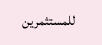للمستثمرين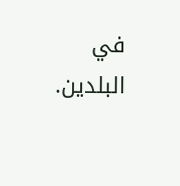في البلدين.